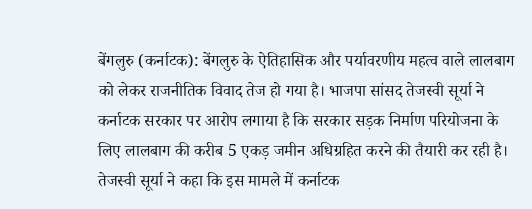बेंगलुरु (कर्नाटक): बेंगलुरु के ऐतिहासिक और पर्यावरणीय महत्व वाले लालबाग को लेकर राजनीतिक विवाद तेज हो गया है। भाजपा सांसद तेजस्वी सूर्या ने कर्नाटक सरकार पर आरोप लगाया है कि सरकार सड़क निर्माण परियोजना के लिए लालबाग की करीब 5 एकड़ जमीन अधिग्रहित करने की तैयारी कर रही है। तेजस्वी सूर्या ने कहा कि इस मामले में कर्नाटक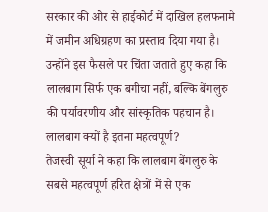सरकार की ओर से हाईकोर्ट में दाखिल हलफनामे में जमीन अधिग्रहण का प्रस्ताव दिया गया है। उन्होंने इस फैसले पर चिंता जताते हुए कहा कि लालबाग सिर्फ एक बगीचा नहीं, बल्कि बेंगलुरु की पर्यावरणीय और सांस्कृतिक पहचान है।
लालबाग क्यों है इतना महत्वपूर्ण?
तेजस्वी सूर्या ने कहा कि लालबाग बेंगलुरु के सबसे महत्वपूर्ण हरित क्षेत्रों में से एक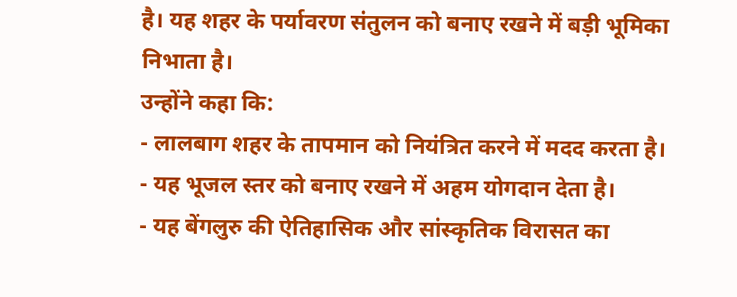है। यह शहर के पर्यावरण संतुलन को बनाए रखने में बड़ी भूमिका निभाता है।
उन्होंने कहा कि:
- लालबाग शहर के तापमान को नियंत्रित करने में मदद करता है।
- यह भूजल स्तर को बनाए रखने में अहम योगदान देता है।
- यह बेंगलुरु की ऐतिहासिक और सांस्कृतिक विरासत का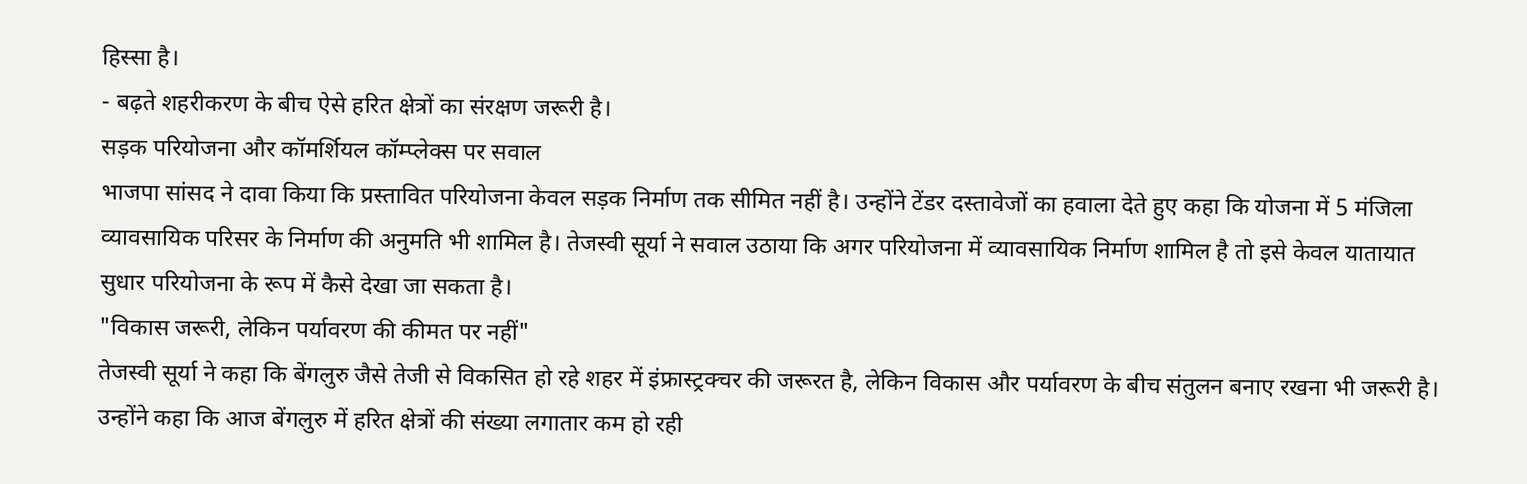हिस्सा है।
- बढ़ते शहरीकरण के बीच ऐसे हरित क्षेत्रों का संरक्षण जरूरी है।
सड़क परियोजना और कॉमर्शियल कॉम्प्लेक्स पर सवाल
भाजपा सांसद ने दावा किया कि प्रस्तावित परियोजना केवल सड़क निर्माण तक सीमित नहीं है। उन्होंने टेंडर दस्तावेजों का हवाला देते हुए कहा कि योजना में 5 मंजिला व्यावसायिक परिसर के निर्माण की अनुमति भी शामिल है। तेजस्वी सूर्या ने सवाल उठाया कि अगर परियोजना में व्यावसायिक निर्माण शामिल है तो इसे केवल यातायात सुधार परियोजना के रूप में कैसे देखा जा सकता है।
"विकास जरूरी, लेकिन पर्यावरण की कीमत पर नहीं"
तेजस्वी सूर्या ने कहा कि बेंगलुरु जैसे तेजी से विकसित हो रहे शहर में इंफ्रास्ट्रक्चर की जरूरत है, लेकिन विकास और पर्यावरण के बीच संतुलन बनाए रखना भी जरूरी है। उन्होंने कहा कि आज बेंगलुरु में हरित क्षेत्रों की संख्या लगातार कम हो रही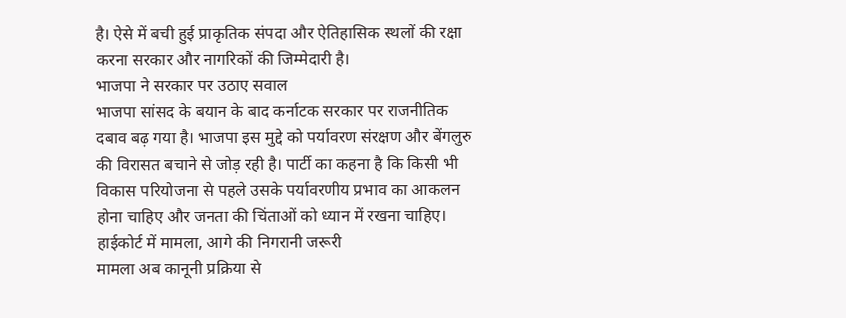है। ऐसे में बची हुई प्राकृतिक संपदा और ऐतिहासिक स्थलों की रक्षा करना सरकार और नागरिकों की जिम्मेदारी है।
भाजपा ने सरकार पर उठाए सवाल
भाजपा सांसद के बयान के बाद कर्नाटक सरकार पर राजनीतिक दबाव बढ़ गया है। भाजपा इस मुद्दे को पर्यावरण संरक्षण और बेंगलुरु की विरासत बचाने से जोड़ रही है। पार्टी का कहना है कि किसी भी विकास परियोजना से पहले उसके पर्यावरणीय प्रभाव का आकलन होना चाहिए और जनता की चिंताओं को ध्यान में रखना चाहिए।
हाईकोर्ट में मामला, आगे की निगरानी जरूरी
मामला अब कानूनी प्रक्रिया से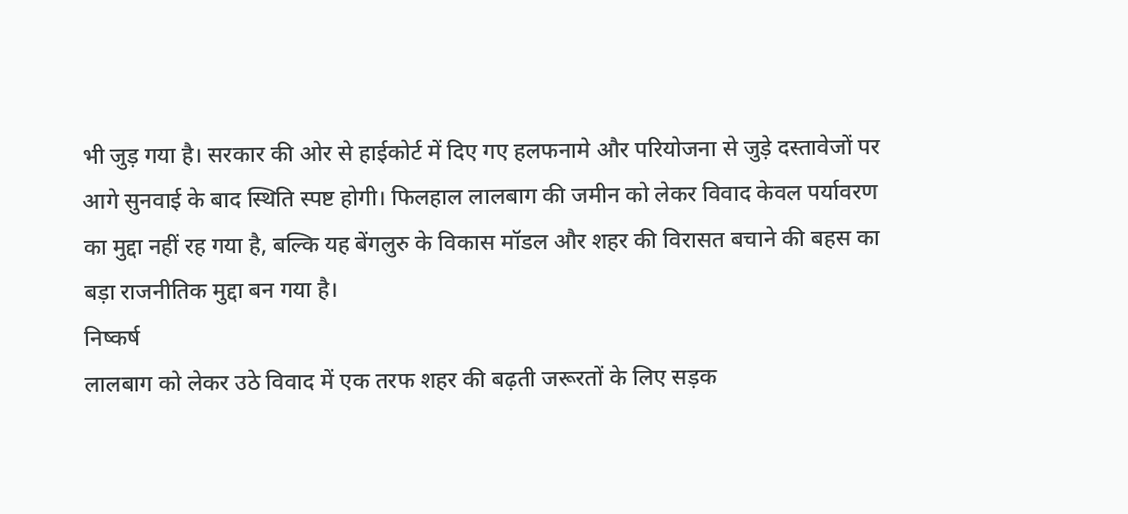भी जुड़ गया है। सरकार की ओर से हाईकोर्ट में दिए गए हलफनामे और परियोजना से जुड़े दस्तावेजों पर आगे सुनवाई के बाद स्थिति स्पष्ट होगी। फिलहाल लालबाग की जमीन को लेकर विवाद केवल पर्यावरण का मुद्दा नहीं रह गया है, बल्कि यह बेंगलुरु के विकास मॉडल और शहर की विरासत बचाने की बहस का बड़ा राजनीतिक मुद्दा बन गया है।
निष्कर्ष
लालबाग को लेकर उठे विवाद में एक तरफ शहर की बढ़ती जरूरतों के लिए सड़क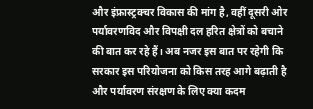और इंफ्रास्ट्रक्चर विकास की मांग है, वहीं दूसरी ओर पर्यावरणविद और विपक्षी दल हरित क्षेत्रों को बचाने की बात कर रहे हैं। अब नजर इस बात पर रहेगी कि सरकार इस परियोजना को किस तरह आगे बढ़ाती है और पर्यावरण संरक्षण के लिए क्या कदम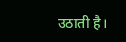उठाती है।